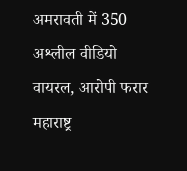अमरावती में 350 अश्लील वीडियो वायरल, आरोपी फरार
महाराष्ट्र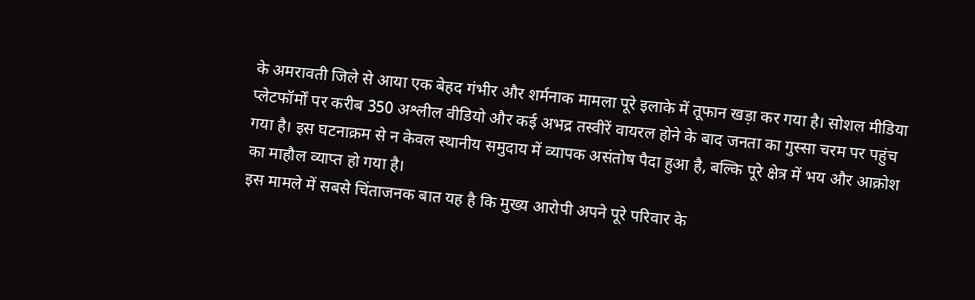के अमरावती जिले से आया एक बेहद गंभीर और शर्मनाक मामला पूरे इलाके में तूफान खड़ा कर गया है। सोशल मीडिया प्लेटफॉर्मों पर करीब 350 अश्लील वीडियो और कई अभद्र तस्वीरें वायरल होने के बाद जनता का गुस्सा चरम पर पहुंच गया है। इस घटनाक्रम से न केवल स्थानीय समुदाय में व्यापक असंतोष पैदा हुआ है, बल्कि पूरे क्षेत्र में भय और आक्रोश का माहौल व्याप्त हो गया है।
इस मामले में सबसे चिंताजनक बात यह है कि मुख्य आरोपी अपने पूरे परिवार के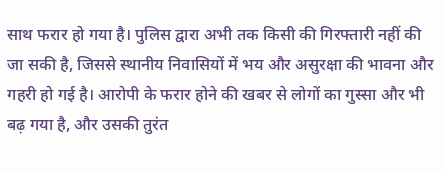साथ फरार हो गया है। पुलिस द्वारा अभी तक किसी की गिरफ्तारी नहीं की जा सकी है, जिससे स्थानीय निवासियों में भय और असुरक्षा की भावना और गहरी हो गई है। आरोपी के फरार होने की खबर से लोगों का गुस्सा और भी बढ़ गया है, और उसकी तुरंत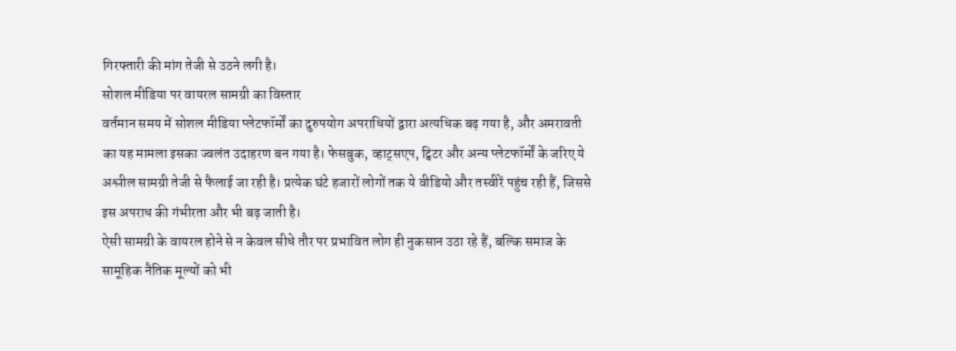गिरफ्तारी की मांग तेजी से उठने लगी है।
सोशल मीडिया पर वायरल सामग्री का विस्तार
वर्तमान समय में सोशल मीडिया प्लेटफॉर्मों का दुरुपयोग अपराधियों द्वारा अत्यधिक बढ़ गया है, और अमरावती का यह मामला इसका ज्वलंत उदाहरण बन गया है। फेसबुक, व्हाट्सएप, ट्विटर और अन्य प्लेटफॉर्मों के जरिए ये अश्लील सामग्री तेजी से फैलाई जा रही है। प्रत्येक घंटे हजारों लोगों तक ये वीडियो और तस्वीरें पहुंच रही हैं, जिससे इस अपराध की गंभीरता और भी बढ़ जाती है।
ऐसी सामग्री के वायरल होने से न केवल सीधे तौर पर प्रभावित लोग ही नुकसान उठा रहे हैं, बल्कि समाज के सामूहिक नैतिक मूल्यों को भी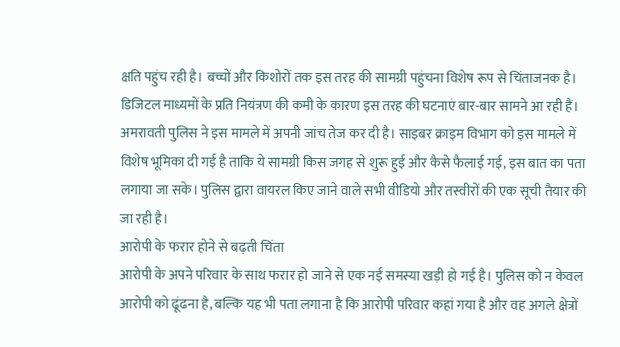क्षति पहुंच रही है। बच्चों और किशोरों तक इस तरह की सामग्री पहुंचना विशेष रूप से चिंताजनक है। डिजिटल माध्यमों के प्रति नियंत्रण की कमी के कारण इस तरह की घटनाएं बार-बार सामने आ रही हैं।
अमरावती पुलिस ने इस मामले में अपनी जांच तेज कर दी है। साइबर क्राइम विभाग को इस मामले में विशेष भूमिका दी गई है ताकि ये सामग्री किस जगह से शुरू हुई और कैसे फैलाई गई, इस बात का पता लगाया जा सके। पुलिस द्वारा वायरल किए जाने वाले सभी वीडियो और तस्वीरों की एक सूची तैयार की जा रही है।
आरोपी के फरार होने से बढ़ती चिंता
आरोपी के अपने परिवार के साथ फरार हो जाने से एक नई समस्या खड़ी हो गई है। पुलिस को न केवल आरोपी को ढूंढना है, बल्कि यह भी पता लगाना है कि आरोपी परिवार कहां गया है और वह अगले क्षेत्रों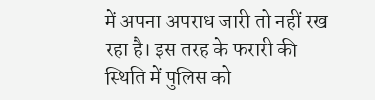में अपना अपराध जारी तो नहीं रख रहा है। इस तरह के फरारी की स्थिति में पुलिस को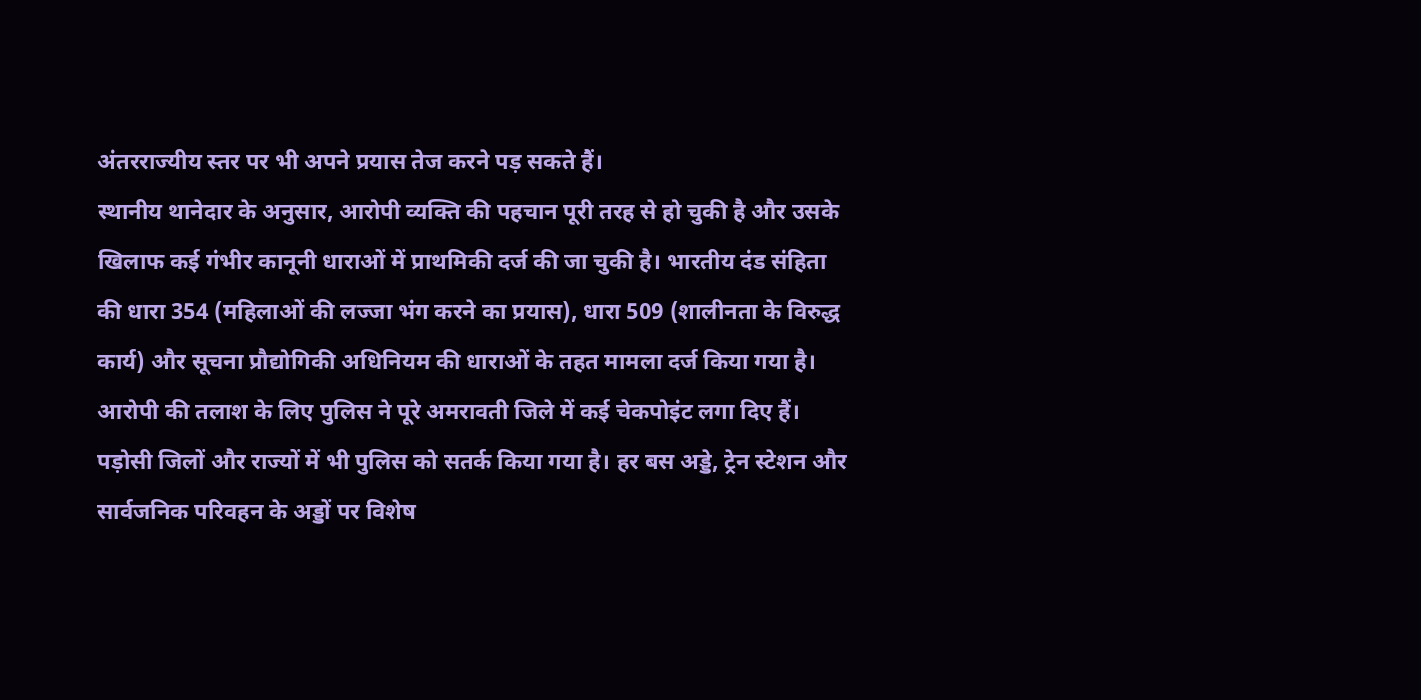अंतरराज्यीय स्तर पर भी अपने प्रयास तेज करने पड़ सकते हैं।
स्थानीय थानेदार के अनुसार, आरोपी व्यक्ति की पहचान पूरी तरह से हो चुकी है और उसके खिलाफ कई गंभीर कानूनी धाराओं में प्राथमिकी दर्ज की जा चुकी है। भारतीय दंड संहिता की धारा 354 (महिलाओं की लज्जा भंग करने का प्रयास), धारा 509 (शालीनता के विरुद्ध कार्य) और सूचना प्रौद्योगिकी अधिनियम की धाराओं के तहत मामला दर्ज किया गया है।
आरोपी की तलाश के लिए पुलिस ने पूरे अमरावती जिले में कई चेकपोइंट लगा दिए हैं। पड़ोसी जिलों और राज्यों में भी पुलिस को सतर्क किया गया है। हर बस अड्डे, ट्रेन स्टेशन और सार्वजनिक परिवहन के अड्डों पर विशेष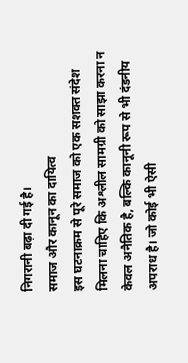निगरानी बढ़ा दी गई है।
समाज और कानून का दायित्व
इस घटनाक्रम से पूरे समाज को एक सशक्त संदेश मिलना चाहिए कि अश्लील सामग्री को साझा करना न केवल अनैतिक है, बल्कि कानूनी रूप से भी दंडनीय अपराध है। जो कोई भी ऐसी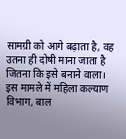सामग्री को आगे बढ़ाता है, वह उतना ही दोषी माना जाता है जितना कि इसे बनाने वाला।
इस मामले में महिला कल्याण विभाग, बाल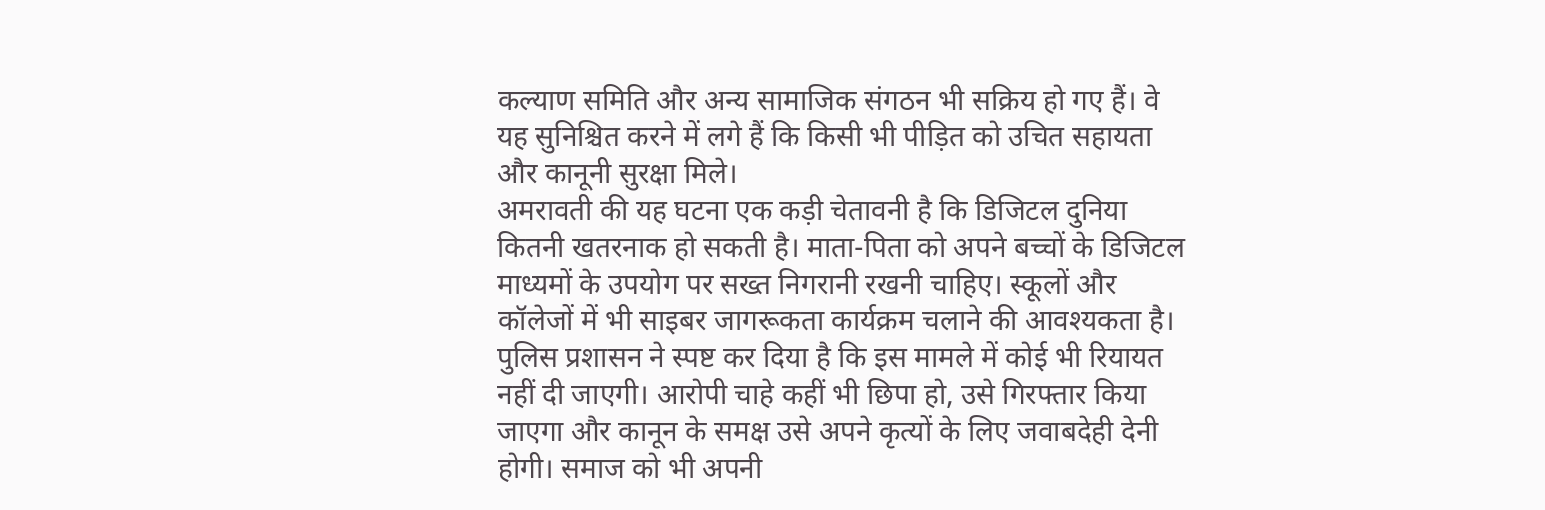कल्याण समिति और अन्य सामाजिक संगठन भी सक्रिय हो गए हैं। वे यह सुनिश्चित करने में लगे हैं कि किसी भी पीड़ित को उचित सहायता और कानूनी सुरक्षा मिले।
अमरावती की यह घटना एक कड़ी चेतावनी है कि डिजिटल दुनिया कितनी खतरनाक हो सकती है। माता-पिता को अपने बच्चों के डिजिटल माध्यमों के उपयोग पर सख्त निगरानी रखनी चाहिए। स्कूलों और कॉलेजों में भी साइबर जागरूकता कार्यक्रम चलाने की आवश्यकता है।
पुलिस प्रशासन ने स्पष्ट कर दिया है कि इस मामले में कोई भी रियायत नहीं दी जाएगी। आरोपी चाहे कहीं भी छिपा हो, उसे गिरफ्तार किया जाएगा और कानून के समक्ष उसे अपने कृत्यों के लिए जवाबदेही देनी होगी। समाज को भी अपनी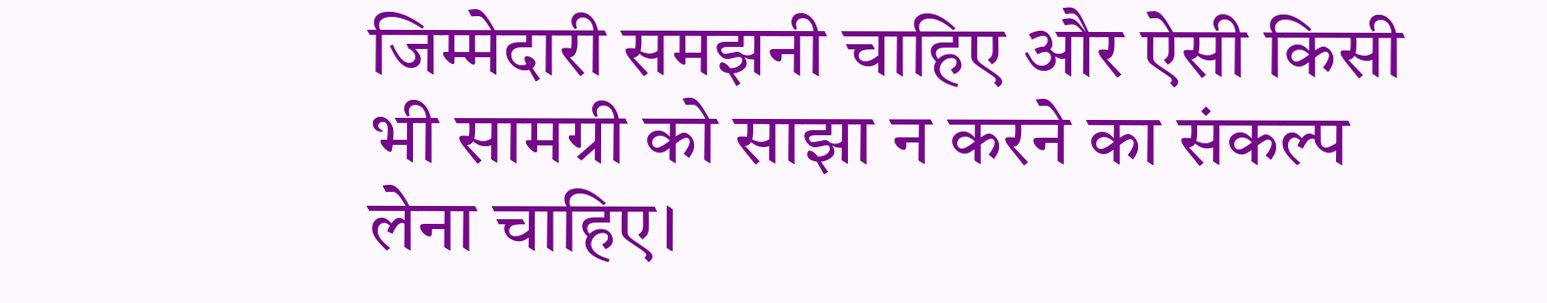जिम्मेदारी समझनी चाहिए और ऐसी किसी भी सामग्री को साझा न करने का संकल्प लेना चाहिए।